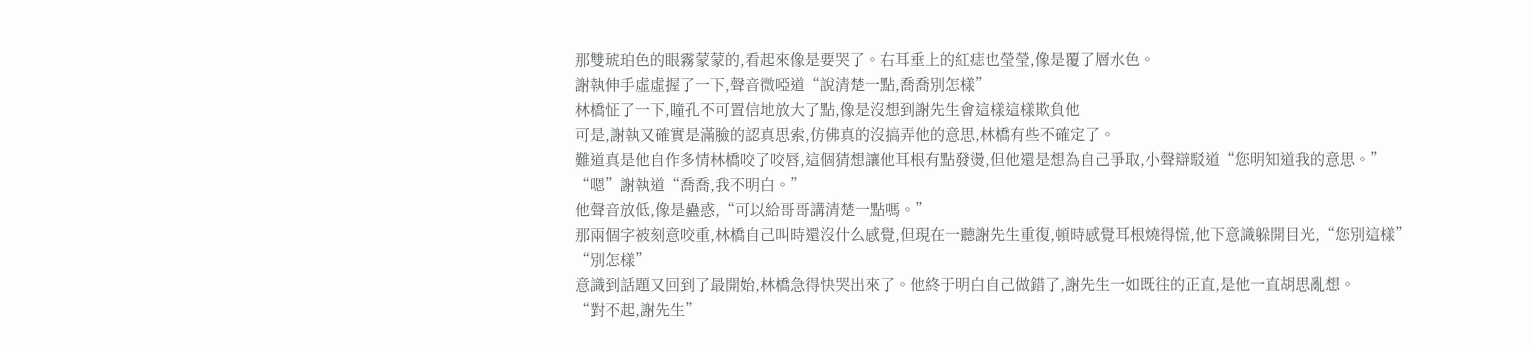那雙琥珀色的眼霧蒙蒙的,看起來像是要哭了。右耳垂上的紅痣也瑩瑩,像是覆了層水色。
謝執伸手虛虛握了一下,聲音微啞道“說清楚一點,喬喬別怎樣”
林橋怔了一下,瞳孔不可置信地放大了點,像是沒想到謝先生會這樣這樣欺負他
可是,謝執又確實是滿臉的認真思索,仿佛真的沒搞弄他的意思,林橋有些不確定了。
難道真是他自作多情林橋咬了咬唇,這個猜想讓他耳根有點發燙,但他還是想為自己爭取,小聲辯駁道“您明知道我的意思。”
“嗯”謝執道“喬喬,我不明白。”
他聲音放低,像是蠱惑,“可以給哥哥講清楚一點嗎。”
那兩個字被刻意咬重,林橋自己叫時還沒什么感覺,但現在一聽謝先生重復,頓時感覺耳根燒得慌,他下意識躲開目光,“您別這樣”
“別怎樣”
意識到話題又回到了最開始,林橋急得快哭出來了。他終于明白自己做錯了,謝先生一如既往的正直,是他一直胡思亂想。
“對不起,謝先生”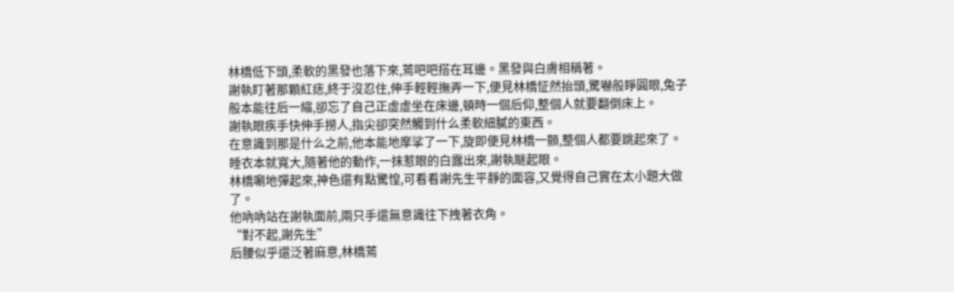林橋低下頭,柔軟的黑發也落下來,蔫吧吧搭在耳邊。黑發與白膚相稱著。
謝執盯著那顆紅痣,終于沒忍住,伸手輕輕撫弄一下,便見林橋怔然抬頭,驚嚇般睜圓眼,兔子般本能往后一縮,卻忘了自己正虛虛坐在床邊,頓時一個后仰,整個人就要翻倒床上。
謝執眼疾手快伸手撈人,指尖卻突然觸到什么柔軟細膩的東西。
在意識到那是什么之前,他本能地摩挲了一下,旋即便見林橋一顫,整個人都要跳起來了。
睡衣本就寬大,隨著他的動作,一抹惹眼的白露出來,謝執瞇起眼。
林橋唰地彈起來,神色還有點驚惶,可看看謝先生平靜的面容,又覺得自己實在太小題大做了。
他吶吶站在謝執面前,兩只手還無意識往下拽著衣角。
“對不起,謝先生”
后腰似乎還泛著麻意,林橋蔫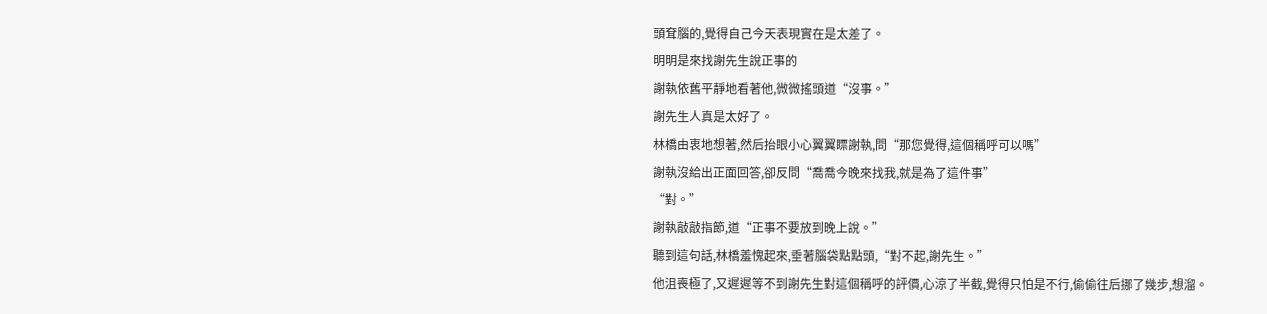頭耷腦的,覺得自己今天表現實在是太差了。
明明是來找謝先生說正事的
謝執依舊平靜地看著他,微微搖頭道“沒事。”
謝先生人真是太好了。
林橋由衷地想著,然后抬眼小心翼翼瞟謝執,問“那您覺得,這個稱呼可以嗎”
謝執沒給出正面回答,卻反問“喬喬今晚來找我,就是為了這件事”
“對。”
謝執敲敲指節,道“正事不要放到晚上說。”
聽到這句話,林橋羞愧起來,垂著腦袋點點頭,“對不起,謝先生。”
他沮喪極了,又遲遲等不到謝先生對這個稱呼的評價,心涼了半截,覺得只怕是不行,偷偷往后挪了幾步,想溜。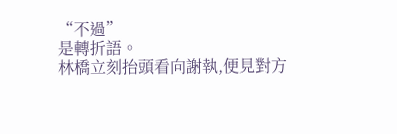“不過”
是轉折語。
林橋立刻抬頭看向謝執,便見對方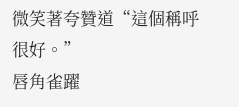微笑著夸贊道“這個稱呼很好。”
唇角雀躍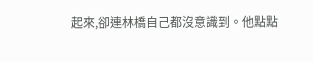起來,卻連林橋自己都沒意識到。他點點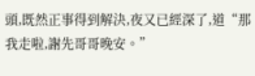頭,既然正事得到解決,夜又已經深了,道“那我走啦,謝先哥哥晚安。”